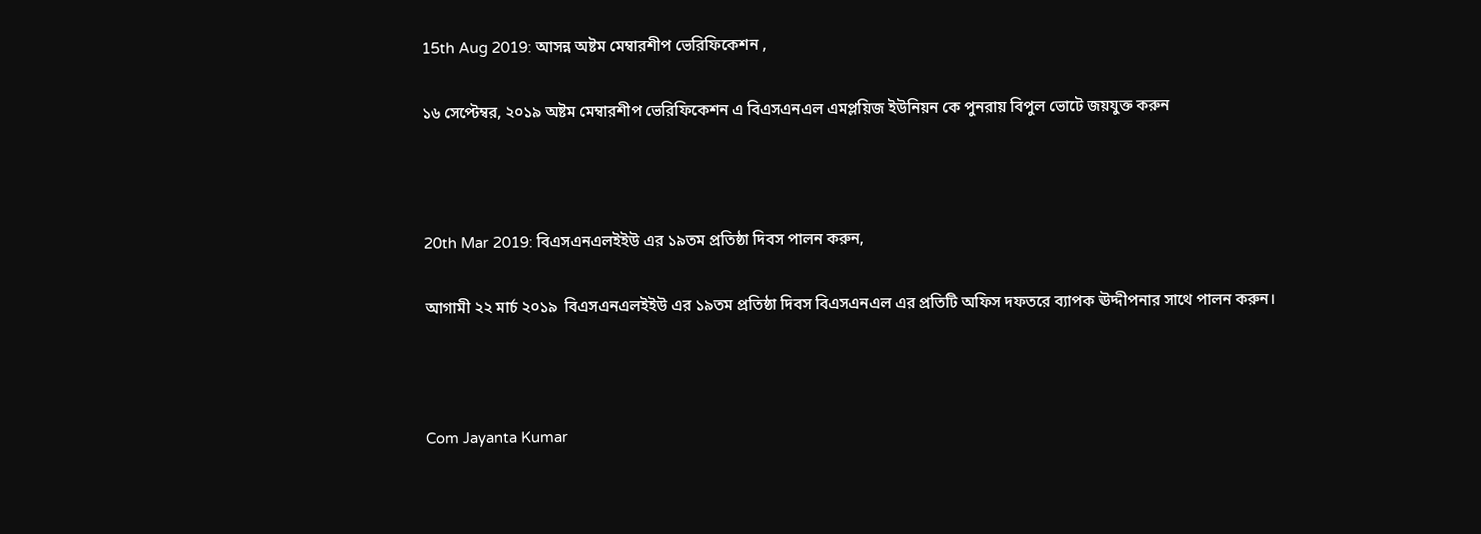15th Aug 2019: আসন্ন অষ্টম মেম্বারশীপ ভেরিফিকেশন ,

১৬ সেপ্টেম্বর, ২০১৯ অষ্টম মেম্বারশীপ ভেরিফিকেশন এ বিএসএনএল এমপ্লয়িজ ইউনিয়ন কে পুনরায় বিপুল ভোটে জয়যুক্ত করুন



20th Mar 2019: বিএসএনএলইইউ এর ১৯তম প্রতিষ্ঠা দিবস পালন করুন,

আগামী ২২ মার্চ ২০১৯  বিএসএনএলইইউ এর ১৯তম প্রতিষ্ঠা দিবস বিএসএনএল এর প্রতিটি অফিস দফতরে ব্যাপক ঊদ্দীপনার সাথে পালন করুন।



Com Jayanta Kumar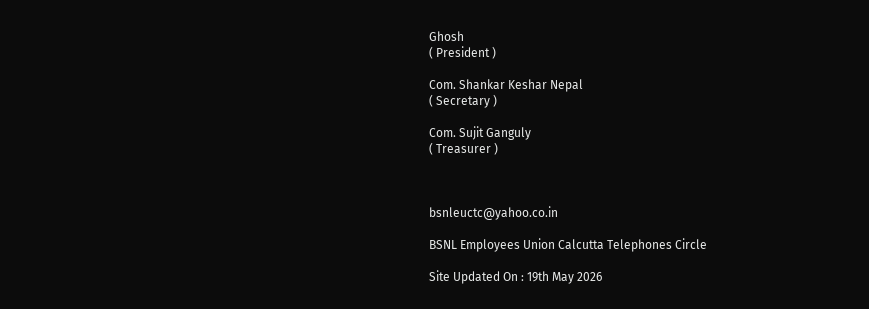Ghosh
( President )

Com. Shankar Keshar Nepal
( Secretary )

Com. Sujit Ganguly
( Treasurer )



bsnleuctc@yahoo.co.in

BSNL Employees Union Calcutta Telephones Circle

Site Updated On : 19th May 2026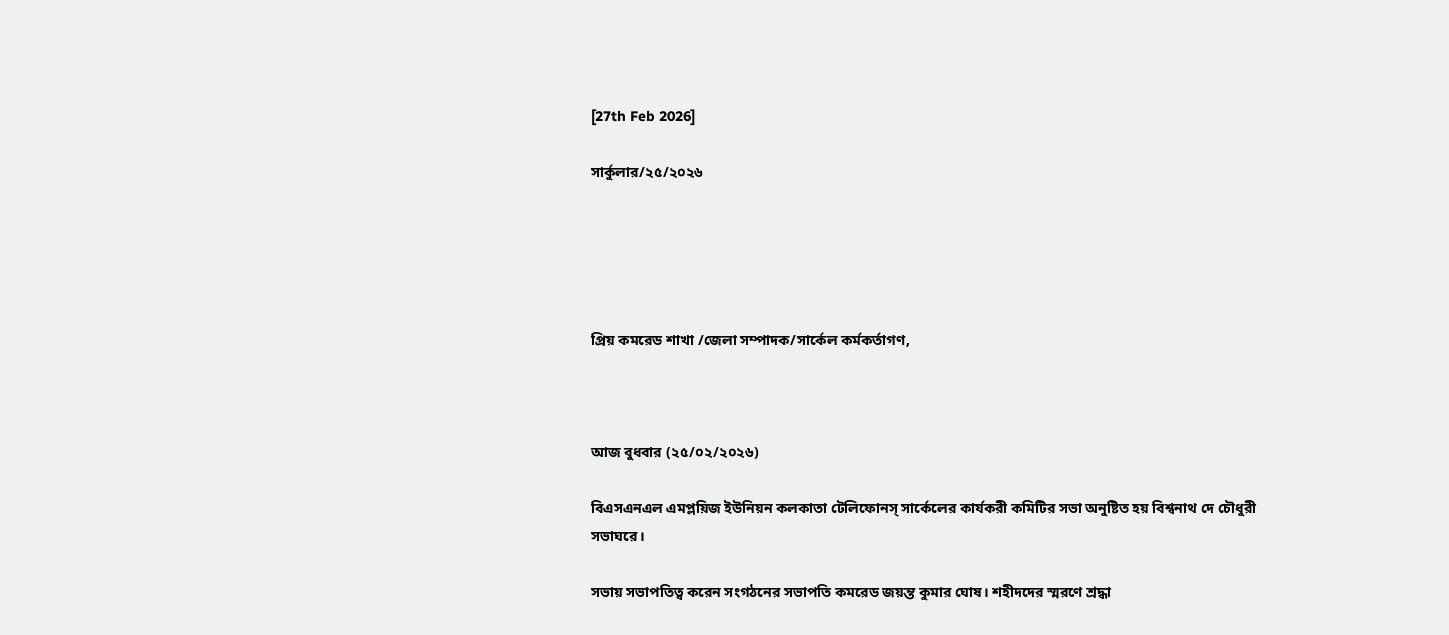[27th Feb 2026]

সার্কুলার/২৫/২০২৬





প্রিয় কমরেড শাখা /জেলা সম্পাদক/সার্কেল কর্মকর্তাগণ,



আজ বুধবার (২৫/০২/২০২৬)

বিএসএনএল এমপ্লয়িজ ইউনিয়ন কলকাতা টেলিফোনস্ সার্কেলের কার্যকরী কমিটির সভা অনুষ্টিত হয় বিশ্বনাথ দে চৌধুরী সভাঘরে।

সভায় সভাপতিত্ব করেন সংগঠনের সভাপতি কমরেড জয়ন্ত কুমার ঘোষ। শহীদদের স্মরণে শ্রদ্ধা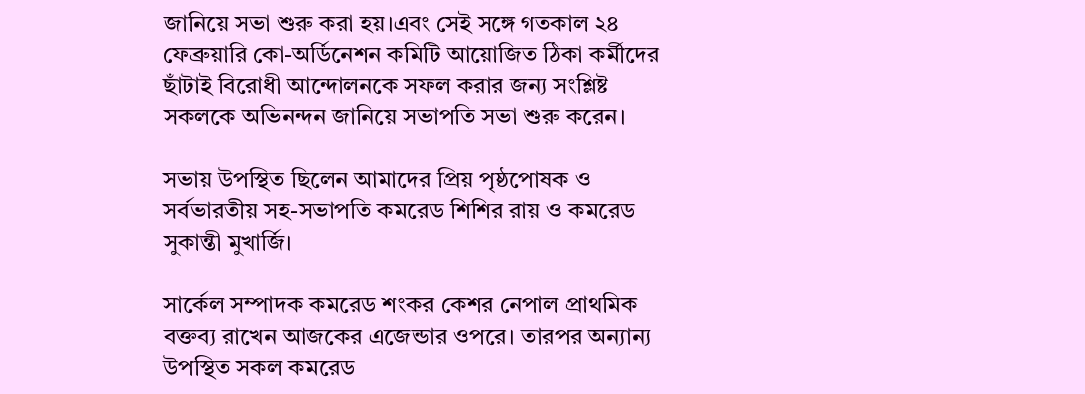জানিয়ে সভা শুরু করা হয়।এবং সেই সঙ্গে গতকাল ২৪ ফেব্রুয়ারি কো-অর্ডিনেশন কমিটি আয়োজিত ঠিকা কর্মীদের ছাঁটাই বিরোধী আন্দোলনকে সফল করার জন্য সংশ্লিষ্ট সকলকে অভিনন্দন জানিয়ে সভাপতি সভা শুরু করেন।

সভায় উপস্থিত ছিলেন আমাদের প্রিয় পৃষ্ঠপোষক ও সর্বভারতীয় সহ-সভাপতি কমরেড শিশির রায় ও কমরেড সুকান্তী মুখার্জি।

সার্কেল সম্পাদক কমরেড শংকর কেশর নেপাল প্রাথমিক বক্তব্য রাখেন আজকের এজেন্ডার ওপরে। তারপর অন্যান্য উপস্থিত সকল কমরেড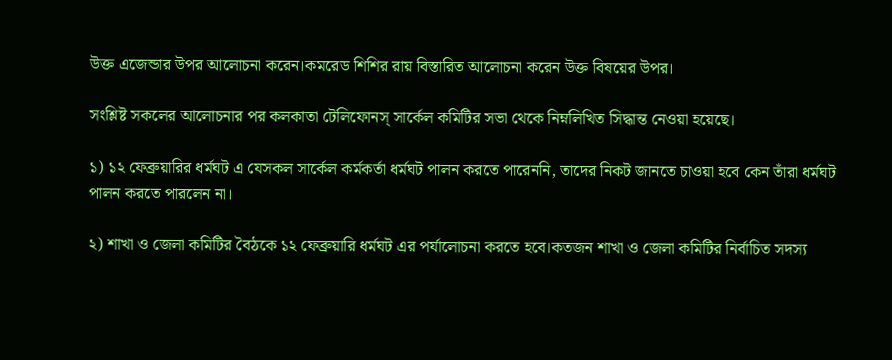উক্ত এজেন্ডার উপর আলোচনা করেন।কমরেড শিশির রায় বিস্তারিত আলোচনা করেন উক্ত বিষয়ের উপর।

সংশ্লিষ্ট সকলের আলোচনার পর কলকাতা টেলিফোনস্ সার্কেল কমিটির সভা থেকে নিম্নলিখিত সিদ্ধান্ত নেওয়া হয়েছে।

১) ১২ ফেব্রুয়ারির ধর্মঘট এ যেসকল সার্কেল কর্মকর্তা ধর্মঘট পালন করতে পারেননি, তাদের নিকট জানতে চাওয়া হবে কেন তাঁরা ধর্মঘট পালন করতে পারলেন না।

২) শাখা ও জেলা কমিটির বৈঠকে ১২ ফেব্রুয়ারি ধর্মঘট এর পর্যালোচনা করতে হবে।কতজন শাখা ও জেলা কমিটির নির্বাচিত সদস্য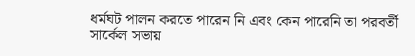ধর্মঘট পালন করতে পারেন নি এবং কেন পারেনি তা পরবর্তী সার্কেল সভায়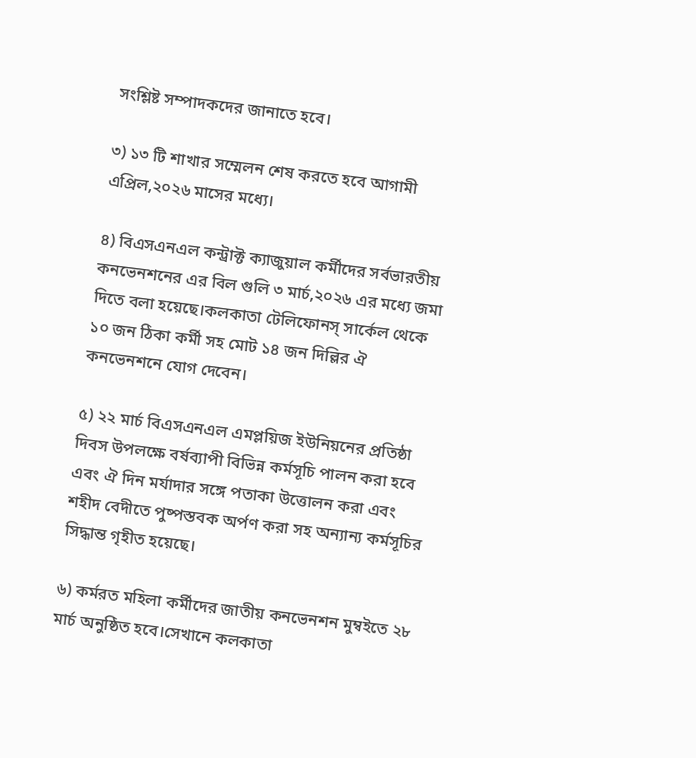সংশ্লিষ্ট সম্পাদকদের জানাতে হবে।

৩) ১৩ টি শাখার সম্মেলন শেষ করতে হবে আগামী এপ্রিল,২০২৬ মাসের মধ্যে।

৪) বিএসএনএল কন্ট্রাক্ট ক‍্যাজুয়াল কর্মীদের সর্বভারতীয় কনভেনশনের এর বিল গুলি ৩ মার্চ,২০২৬ এর মধ্যে জমা দিতে বলা হয়েছে।কলকাতা টেলিফোনস্ সার্কেল থেকে ১০ জন ঠিকা কর্মী সহ মোট ১৪ জন দিল্লির ঐ কনভেনশনে যোগ দেবেন।

৫) ২২ মার্চ বিএসএনএল এমপ্লয়িজ ইউনিয়নের প্রতিষ্ঠা দিবস উপলক্ষে বর্ষব‍্যাপী বিভিন্ন কর্মসূচি পালন করা হবে এবং ঐ দিন মর্যাদার সঙ্গে পতাকা উত্তোলন করা এবং শহীদ বেদীতে পুষ্পস্তবক অর্পণ করা সহ অন্যান্য কর্মসূচির সিদ্ধান্ত গৃহীত হয়েছে।

৬) কর্মরত মহিলা কর্মীদের জাতীয় কনভেনশন মুম্বইতে ২৮ মার্চ অনুষ্ঠিত হবে।সেখানে কলকাতা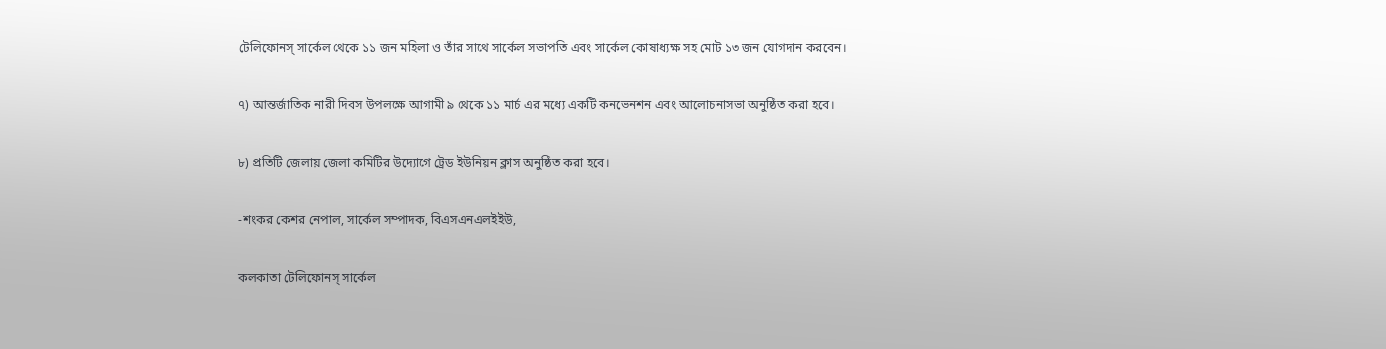টেলিফোনস্ সার্কেল থেকে ১১ জন মহিলা ও তাঁর সাথে সার্কেল সভাপতি এবং সার্কেল কোষাধ্যক্ষ সহ মোট ১৩ জন যোগদান করবেন।

৭) আন্তর্জাতিক নারী দিবস উপলক্ষে আগামী ৯ থেকে ১১ মার্চ এর মধ্যে একটি কনভেনশন এবং আলোচনাসভা অনুষ্ঠিত করা হবে।

৮) প্রতিটি জেলায় জেলা কমিটির উদ্যোগে ট্রেড ইউনিয়ন ক্লাস অনুষ্ঠিত করা হবে।

-শংকর কেশর নেপাল, সার্কেল সম্পাদক, বিএসএনএলইইউ,

কলকাতা টেলিফোনস্ সার্কেল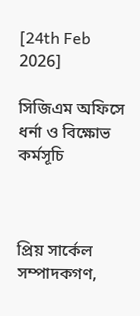[24th Feb 2026]

সিজিএম অফিসে ধর্না ও বিক্ষোভ কর্মসূচি



প্রিয় সার্কেল সম্পাদকগণ,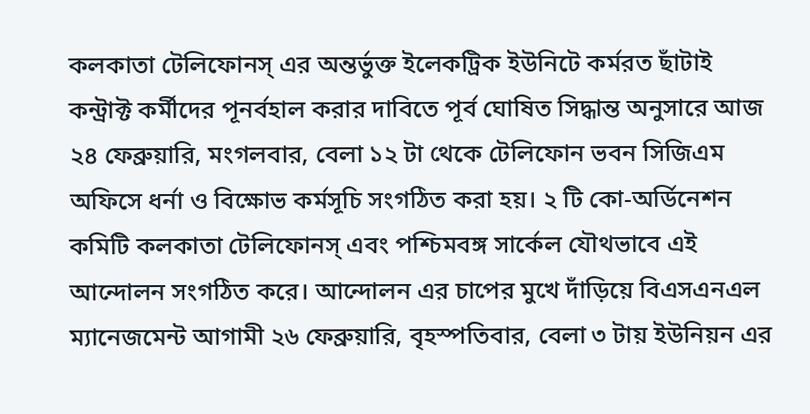কলকাতা টেলিফোনস্ এর অন্তর্ভুক্ত ইলেকট্রিক ইউনিটে কর্মরত ছাঁটাই কন্ট্রাক্ট কর্মীদের পূনর্বহাল করার দাবিতে পূর্ব ঘোষিত সিদ্ধান্ত অনুসারে আজ ২৪ ফেব্রুয়ারি, মংগলবার, বেলা ১২ টা থেকে টেলিফোন ভবন সিজিএম অফিসে ধর্না ও বিক্ষোভ কর্মসূচি সংগঠিত করা হয়। ২ টি কো-অর্ডিনেশন কমিটি কলকাতা টেলিফোনস্ এবং পশ্চিমবঙ্গ সার্কেল যৌথভাবে এই আন্দোলন সংগঠিত করে। আন্দোলন এর চাপের মুখে দাঁড়িয়ে বিএসএনএল ম‍্যানেজমেন্ট আগামী ২৬ ফেব্রুয়ারি, বৃহস্পতিবার, বেলা ৩ টায় ইউনিয়ন এর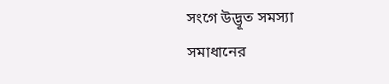সংগে উদ্ভূত সমস্যা সমাধানের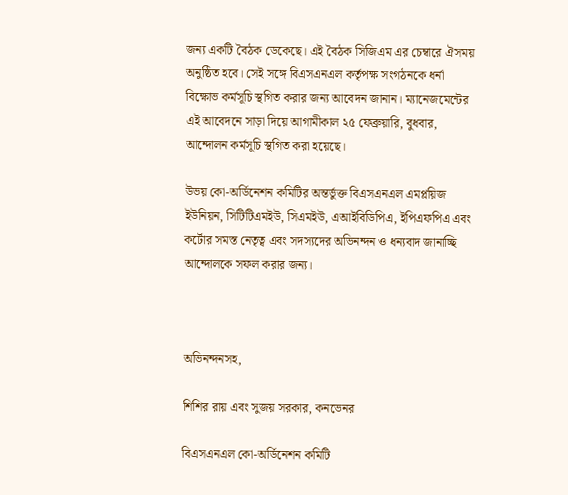জন্য একটি বৈঠক ডেকেছে। এই বৈঠক সিজিএম এর চেম্বারে ঐসময় অনুষ্ঠিত হবে। সেই সঙ্গে বিএসএনএল কর্তৃপক্ষ সংগঠনকে ধর্না বিক্ষোভ কর্মসূচি স্থগিত করার জন্য আবেদন জানান। ম‍্যানেজমেন্টের এই আবেদনে সাড়া দিয়ে আগামীকাল ২৫ ফেব্রুয়ারি, বুধবার, আন্দোলন কর্মসূচি স্থগিত করা হয়েছে।

উভয় কো-অর্ডিনেশন কমিটির অন্তর্ভুক্ত বিএসএনএল এমপ্লয়িজ ইউনিয়ন, সিটিটিএমইউ, সিএমইউ, এআইবিডিপিএ, ইপিএফপিএ এবং কর্টোর সমস্ত নেতৃত্ব এবং সদস্যদের অভিনন্দন ও ধন্যবাদ জানাচ্ছি আন্দোলকে সফল করার জন্য।



অভিনন্দনসহ,

শিশির রায় এবং সুজয় সরকার, কনভেনর

বিএসএনএল কো-অর্ডিনেশন কমিটি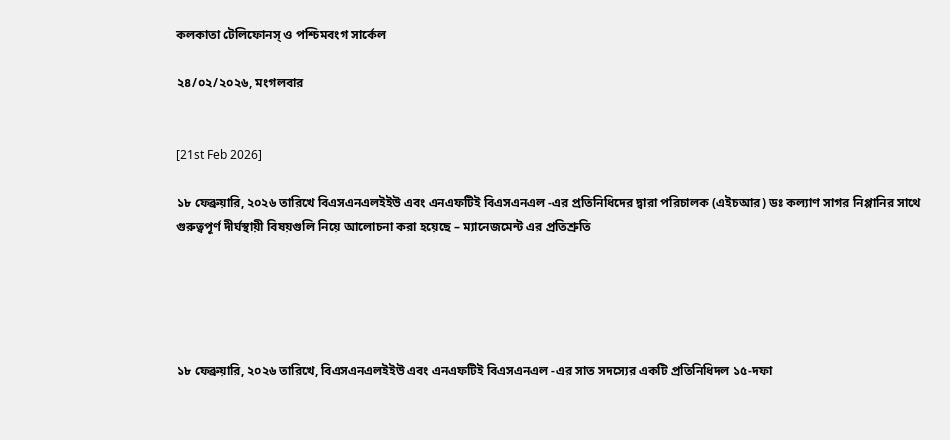কলকাতা টেলিফোনস্ ও পশ্চিমবংগ সার্কেল

২৪/০২/২০২৬, মংগলবার


[21st Feb 2026]

১৮ ফেব্রুয়ারি, ২০২৬ তারিখে বিএসএনএলইইউ এবং এনএফটিই বিএসএনএল -এর প্রতিনিধিদের দ্বারা পরিচালক (এইচআর) ডঃ কল্যাণ সাগর নিপ্পানির সাথে গুরুত্বপূর্ণ দীর্ঘস্থায়ী বিষয়গুলি নিয়ে আলোচনা করা হয়েছে – ম‍্যানেজমেন্ট এর প্রতিশ্রুতি





১৮ ফেব্রুয়ারি, ২০২৬ তারিখে, বিএসএনএলইইউ এবং এনএফটিই বিএসএনএল -এর সাত সদস্যের একটি প্রতিনিধিদল ১৫-দফা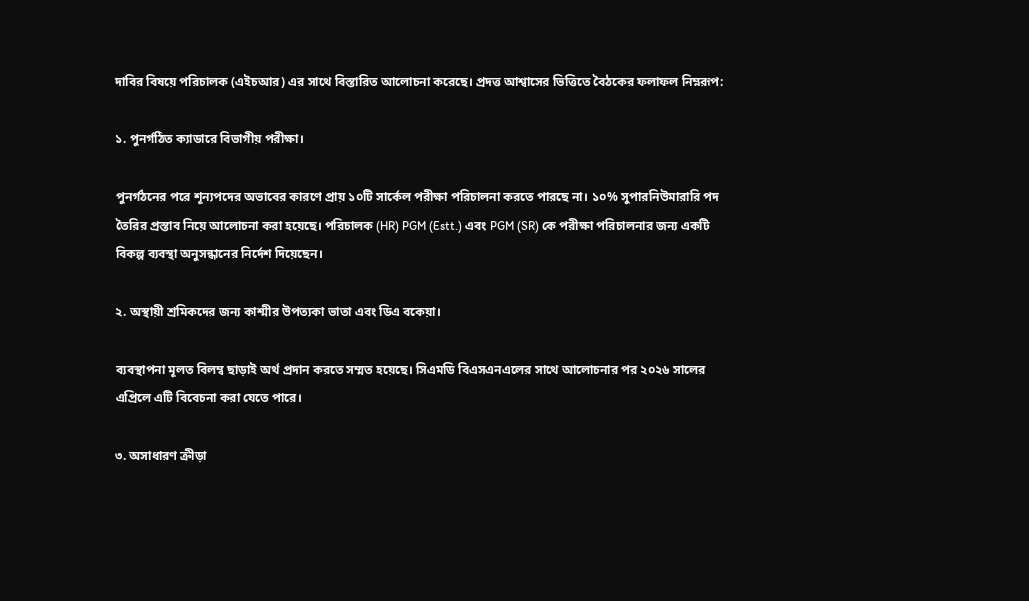দাবির বিষয়ে পরিচালক (এইচআর) এর সাথে বিস্তারিত আলোচনা করেছে। প্রদত্ত আশ্বাসের ভিত্তিতে বৈঠকের ফলাফল নিম্নরূপ:

১. পুনর্গঠিত ক্যাডারে বিভাগীয় পরীক্ষা।

পুনর্গঠনের পরে শূন্যপদের অভাবের কারণে প্রায় ১০টি সার্কেল পরীক্ষা পরিচালনা করতে পারছে না। ১০% সুপারনিউমারারি পদ তৈরির প্রস্তাব নিয়ে আলোচনা করা হয়েছে। পরিচালক (HR) PGM (Estt.) এবং PGM (SR) কে পরীক্ষা পরিচালনার জন্য একটি বিকল্প ব্যবস্থা অনুসন্ধানের নির্দেশ দিয়েছেন।

২. অস্থায়ী শ্রমিকদের জন্য কাশ্মীর উপত্যকা ভাতা এবং ডিএ বকেয়া।

ব্যবস্থাপনা মূলত বিলম্ব ছাড়াই অর্থ প্রদান করতে সম্মত হয়েছে। সিএমডি বিএসএনএলের সাথে আলোচনার পর ২০২৬ সালের এপ্রিলে এটি বিবেচনা করা যেতে পারে।

৩. অসাধারণ ক্রীড়া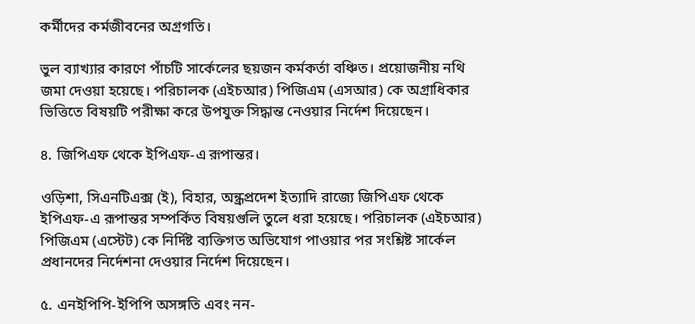কর্মীদের কর্মজীবনের অগ্রগতি।

ভুল ব্যাখ্যার কারণে পাঁচটি সার্কেলের ছয়জন কর্মকর্তা বঞ্চিত। প্রয়োজনীয় নথি জমা দেওয়া হয়েছে। পরিচালক (এইচআর) পিজিএম (এসআর) কে অগ্রাধিকার ভিত্তিতে বিষয়টি পরীক্ষা করে উপযুক্ত সিদ্ধান্ত নেওয়ার নির্দেশ দিয়েছেন।

৪. জিপিএফ থেকে ইপিএফ-এ রূপান্তর।

ওড়িশা, সিএনটিএক্স (ই), বিহার, অন্ধ্রপ্রদেশ ইত্যাদি রাজ্যে জিপিএফ থেকে ইপিএফ-এ রূপান্তর সম্পর্কিত বিষয়গুলি তুলে ধরা হয়েছে। পরিচালক (এইচআর) পিজিএম (এস্টেট) কে নির্দিষ্ট ব্যক্তিগত অভিযোগ পাওয়ার পর সংশ্লিষ্ট সার্কেল প্রধানদের নির্দেশনা দেওয়ার নির্দেশ দিয়েছেন।

৫. এনইপিপি-ইপিপি অসঙ্গতি এবং নন-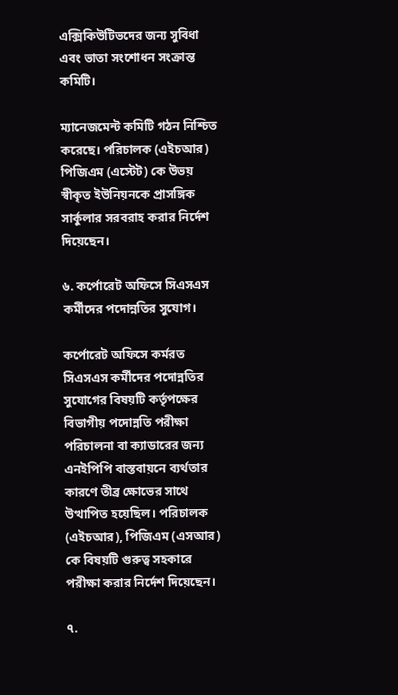এক্সিকিউটিভদের জন্য সুবিধা এবং ভাতা সংশোধন সংক্রান্ত কমিটি।

ম‍্যানেজমেন্ট কমিটি গঠন নিশ্চিত করেছে। পরিচালক (এইচআর) পিজিএম (এস্টেট) কে উভয় স্বীকৃত ইউনিয়নকে প্রাসঙ্গিক সার্কুলার সরবরাহ করার নির্দেশ দিয়েছেন।

৬. কর্পোরেট অফিসে সিএসএস কর্মীদের পদোন্নতির সুযোগ।

কর্পোরেট অফিসে কর্মরত সিএসএস কর্মীদের পদোন্নতির সুযোগের বিষয়টি কর্তৃপক্ষের বিভাগীয় পদোন্নতি পরীক্ষা পরিচালনা বা ক্যাডারের জন্য এনইপিপি বাস্তবায়নে ব্যর্থতার কারণে তীব্র ক্ষোভের সাথে উত্থাপিত হয়েছিল। পরিচালক (এইচআর), পিজিএম (এসআর) কে বিষয়টি গুরুত্ব সহকারে পরীক্ষা করার নির্দেশ দিয়েছেন।

৭.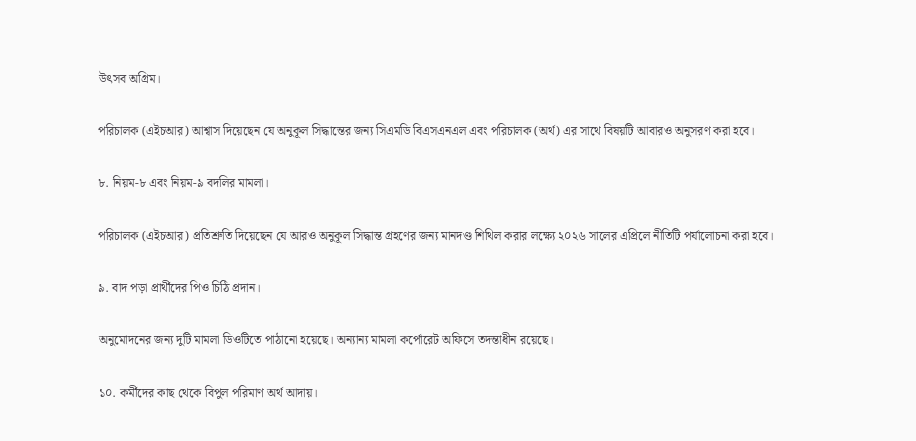উৎসব অগ্রিম।

পরিচালক (এইচআর) আশ্বাস দিয়েছেন যে অনুকূল সিদ্ধান্তের জন্য সিএমডি বিএসএনএল এবং পরিচালক (অর্থ) এর সাথে বিষয়টি আবারও অনুসরণ করা হবে।

৮. নিয়ম-৮ এবং নিয়ম-৯ বদলির মামলা।

পরিচালক (এইচআর) প্রতিশ্রুতি দিয়েছেন যে আরও অনুকূল সিদ্ধান্ত গ্রহণের জন্য মানদণ্ড শিথিল করার লক্ষ্যে ২০২৬ সালের এপ্রিলে নীতিটি পর্যালোচনা করা হবে।

৯. বাদ পড়া প্রার্থীদের পিও চিঠি প্রদান।

অনুমোদনের জন্য দুটি মামলা ডিওটিতে পাঠানো হয়েছে। অন্যান্য মামলা কর্পোরেট অফিসে তদন্তাধীন রয়েছে।

১০. কর্মীদের কাছ থেকে বিপুল পরিমাণ অর্থ আদায়।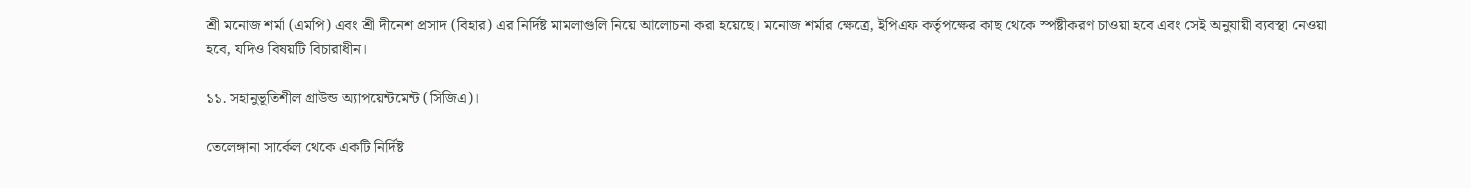শ্রী মনোজ শর্মা (এমপি) এবং শ্রী দীনেশ প্রসাদ (বিহার) এর নির্দিষ্ট মামলাগুলি নিয়ে আলোচনা করা হয়েছে। মনোজ শর্মার ক্ষেত্রে, ইপিএফ কর্তৃপক্ষের কাছ থেকে স্পষ্টীকরণ চাওয়া হবে এবং সেই অনুযায়ী ব্যবস্থা নেওয়া হবে, যদিও বিষয়টি বিচারাধীন।

১১. সহানুভূতিশীল গ্রাউন্ড অ্যাপয়েন্টমেন্ট (সিজিএ)।

তেলেঙ্গানা সার্কেল থেকে একটি নির্দিষ্ট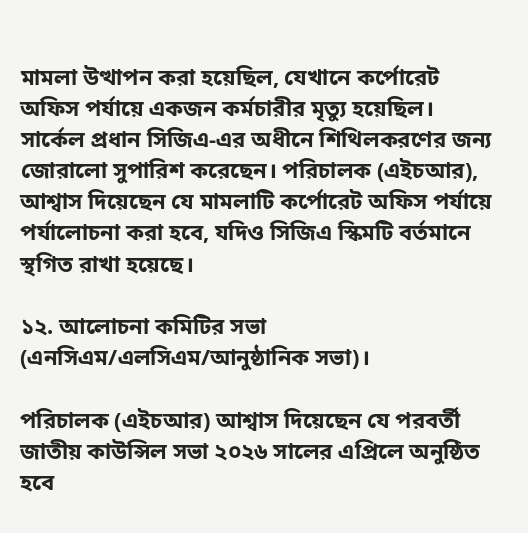মামলা উত্থাপন করা হয়েছিল, যেখানে কর্পোরেট অফিস পর্যায়ে একজন কর্মচারীর মৃত্যু হয়েছিল। সার্কেল প্রধান সিজিএ-এর অধীনে শিথিলকরণের জন্য জোরালো সুপারিশ করেছেন। পরিচালক (এইচআর), আশ্বাস দিয়েছেন যে মামলাটি কর্পোরেট অফিস পর্যায়ে পর্যালোচনা করা হবে, যদিও সিজিএ স্কিমটি বর্তমানে স্থগিত রাখা হয়েছে।

১২. আলোচনা কমিটির সভা (এনসিএম/এলসিএম/আনুষ্ঠানিক সভা)।

পরিচালক (এইচআর) আশ্বাস দিয়েছেন যে পরবর্তী জাতীয় কাউন্সিল সভা ২০২৬ সালের এপ্রিলে অনুষ্ঠিত হবে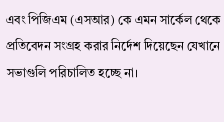এবং পিজিএম (এসআর) কে এমন সার্কেল থেকে প্রতিবেদন সংগ্রহ করার নির্দেশ দিয়েছেন যেখানে সভাগুলি পরিচালিত হচ্ছে না।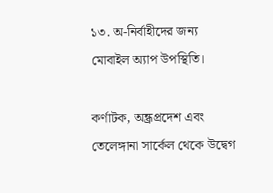১৩. অ-নির্বাহীদের জন্য মোবাইল অ্যাপ উপস্থিতি।

কর্ণাটক, অন্ধ্রপ্রদেশ এবং তেলেঙ্গানা সার্কেল থেকে উদ্বেগ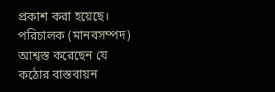প্রকাশ করা হয়েছে। পরিচালক (মানবসম্পদ) আশ্বস্ত করেছেন যে কঠোর বাস্তবায়ন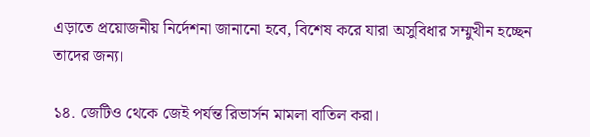এড়াতে প্রয়োজনীয় নির্দেশনা জানানো হবে, বিশেষ করে যারা অসুবিধার সম্মুখীন হচ্ছেন তাদের জন্য।

১৪. জেটিও থেকে জেই পর্যন্ত রিভার্সন মামলা বাতিল করা।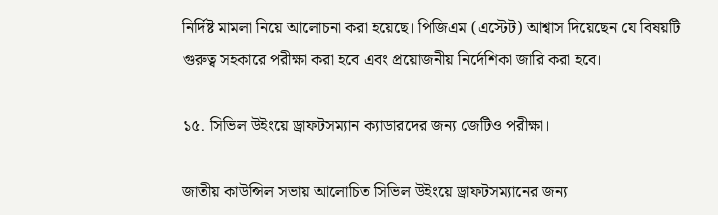নির্দিষ্ট মামলা নিয়ে আলোচনা করা হয়েছে। পিজিএম (এস্টেট) আশ্বাস দিয়েছেন যে বিষয়টি গুরুত্ব সহকারে পরীক্ষা করা হবে এবং প্রয়োজনীয় নির্দেশিকা জারি করা হবে।

১৫. সিভিল উইংয়ে ড্রাফটসম্যান ক্যাডারদের জন্য জেটিও পরীক্ষা।

জাতীয় কাউন্সিল সভায় আলোচিত সিভিল উইংয়ে ড্রাফটসম্যানের জন্য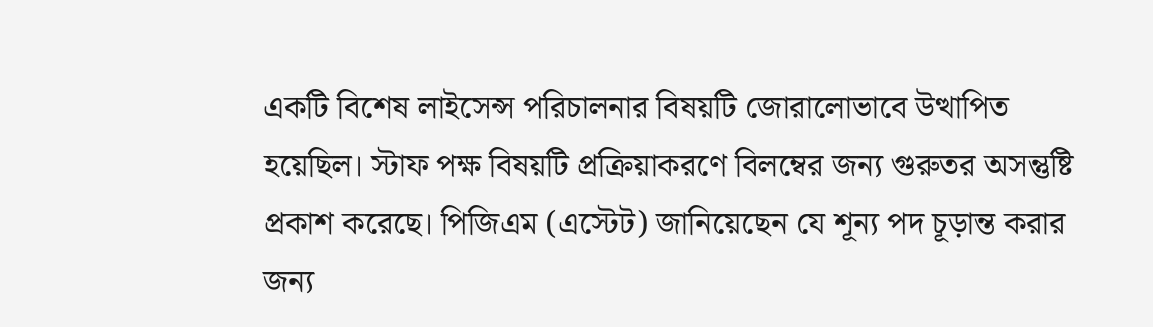একটি বিশেষ লাইসেন্স পরিচালনার বিষয়টি জোরালোভাবে উত্থাপিত হয়েছিল। স্টাফ পক্ষ বিষয়টি প্রক্রিয়াকরণে বিলম্বের জন্য গুরুতর অসন্তুষ্টি প্রকাশ করেছে। পিজিএম (এস্টেট) জানিয়েছেন যে শূন্য পদ চূড়ান্ত করার জন্য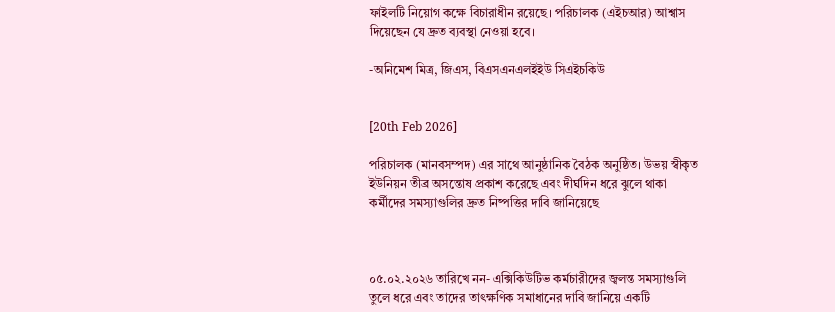ফাইলটি নিয়োগ কক্ষে বিচারাধীন রয়েছে। পরিচালক (এইচআর) আশ্বাস দিয়েছেন যে দ্রুত ব্যবস্থা নেওয়া হবে।

-অনিমেশ মিত্র, জিএস, বিএসএনএলইইউ সিএইচকিউ


[20th Feb 2026]

পরিচালক (মানবসম্পদ) এর সাথে আনুষ্ঠানিক বৈঠক অনুষ্ঠিত। উভয় স্বীকৃত ইউনিয়ন তীব্র অসন্তোষ প্রকাশ করেছে এবং দীর্ঘদিন ধরে ঝুলে থাকা কর্মীদের সমস্যাগুলির দ্রুত নিষ্পত্তির দাবি জানিয়েছে



০৫.০২.২০২৬ তারিখে নন- এক্সিকিউটিভ কর্মচারীদের জ্বলন্ত সমস্যাগুলি তুলে ধরে এবং তাদের তাৎক্ষণিক সমাধানের দাবি জানিয়ে একটি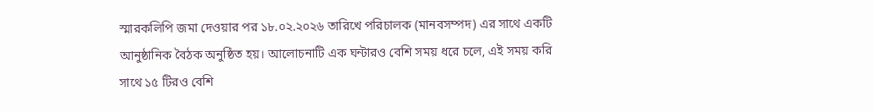স্মারকলিপি জমা দেওয়ার পর ১৮.০২.২০২৬ তারিখে পরিচালক (মানবসম্পদ) এর সাথে একটি আনুষ্ঠানিক বৈঠক অনুষ্ঠিত হয়। আলোচনাটি এক ঘন্টারও বেশি সময় ধরে চলে, এই সময় করি সাথে ১৫ টিরও বেশি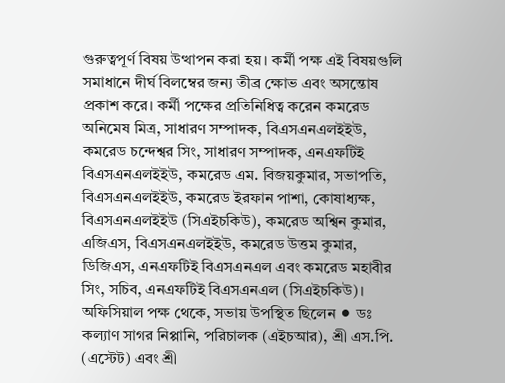গুরুত্বপূর্ণ বিষয় উত্থাপন করা হয়। কর্মী পক্ষ এই বিষয়গুলি সমাধানে দীর্ঘ বিলম্বের জন্য তীব্র ক্ষোভ এবং অসন্তোষ প্রকাশ করে। কর্মী পক্ষের প্রতিনিধিত্ব করেন কমরেড অনিমেষ মিত্র, সাধারণ সম্পাদক, বিএসএনএলইইউ, কমরেড চন্দেশ্বর সিং, সাধারণ সম্পাদক, এনএফটিই বিএসএনএলইইউ, কমরেড এম. বিজয়কুমার, সভাপতি, বিএসএনএলইইউ, কমরেড ইরফান পাশা, কোষাধ্যক্ষ, বিএসএনএলইইউ (সিএইচকিউ), কমরেড অশ্বিন কুমার, এজিএস, বিএসএনএলইইউ, কমরেড উত্তম কুমার, ডিজিএস, এনএফটিই বিএসএনএল এবং কমরেড মহাবীর সিং, সচিব, এনএফটিই বিএসএনএল (সিএইচকিউ)। অফিসিয়াল পক্ষ থেকে, সভায় উপস্থিত ছিলেন ⚫ ডঃ কল্যাণ সাগর নিপ্পানি, পরিচালক (এইচআর), শ্রী এস.পি. (এস্টেট) এবং শ্রী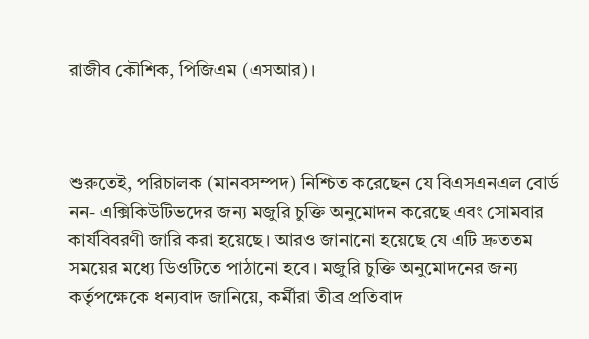রাজীব কৌশিক, পিজিএম (এসআর)।



শুরুতেই, পরিচালক (মানবসম্পদ) নিশ্চিত করেছেন যে বিএসএনএল বোর্ড নন- এক্সিকিউটিভদের জন্য মজুরি চুক্তি অনুমোদন করেছে এবং সোমবার কার্যবিবরণী জারি করা হয়েছে। আরও জানানো হয়েছে যে এটি দ্রুততম সময়ের মধ্যে ডিওটিতে পাঠানো হবে। মজুরি চুক্তি অনুমোদনের জন্য কর্তৃপক্ষেকে ধন্যবাদ জানিয়ে, কর্মীরা তীব্র প্রতিবাদ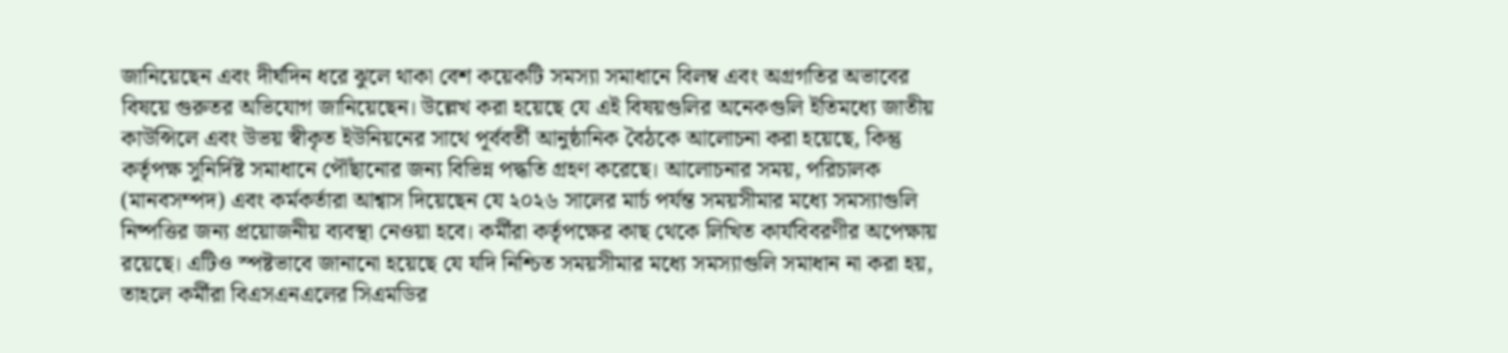জানিয়েছেন এবং দীর্ঘদিন ধরে ঝুলে থাকা বেশ কয়েকটি সমস্যা সমাধানে বিলম্ব এবং অগ্রগতির অভাবের বিষয়ে গুরুতর অভিযোগ জানিয়েছেন। উল্লেখ করা হয়েছে যে এই বিষয়গুলির অনেকগুলি ইতিমধ্যে জাতীয় কাউন্সিলে এবং উভয় স্বীকৃত ইউনিয়নের সাথে পূর্ববর্তী আনুষ্ঠানিক বৈঠকে আলোচনা করা হয়েছে, কিন্তু কর্তৃপক্ষ সুনির্দিষ্ট সমাধানে পৌঁছানোর জন্য বিভিন্ন পদ্ধতি গ্রহণ করেছে। আলোচনার সময়, পরিচালক (মানবসম্পদ) এবং কর্মকর্তারা আশ্বাস দিয়েছেন যে ২০২৬ সালের মার্চ পর্যন্ত সময়সীমার মধ্যে সমস্যাগুলি নিষ্পত্তির জন্য প্রয়োজনীয় ব্যবস্থা নেওয়া হবে। কর্মীরা কর্তৃপক্ষের কাছ থেকে লিখিত কার্যবিবরণীর অপেক্ষায় রয়েছে। এটিও স্পষ্টভাবে জানানো হয়েছে যে যদি নিশ্চিত সময়সীমার মধ্যে সমস্যাগুলি সমাধান না করা হয়, তাহলে কর্মীরা বিএসএনএলের সিএমডির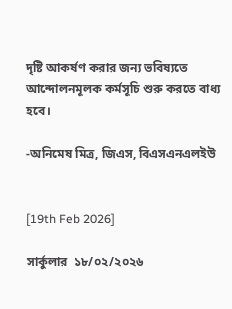দৃষ্টি আকর্ষণ করার জন্য ভবিষ্যতে আন্দোলনমূলক কর্মসূচি শুরু করতে বাধ্য হবে।

-অনিমেষ মিত্র, জিএস, বিএসএনএলইউ


[19th Feb 2026]

সার্কুলার  ১৮/০২/২০২৬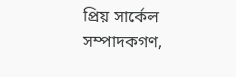প্রিয় সার্কেল সম্পাদকগণ,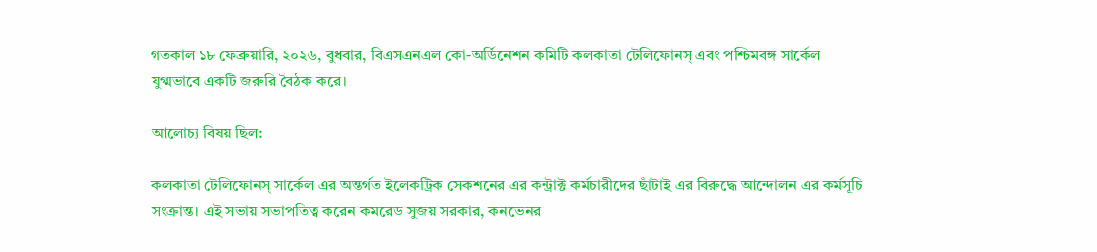গতকাল ১৮ ফেব্রুয়ারি, ২০২৬, বুধবার, বিএসএনএল কো-অর্ডিনেশন কমিটি কলকাতা টেলিফোনস্ এবং পশ্চিমবঙ্গ সার্কেল যুগ্মভাবে একটি জরুরি বৈঠক করে।

আলোচ‍্য বিষয় ছিল:

কলকাতা টেলিফোনস্ সার্কেল এর অন্তর্গত ইলেকট্রিক সেকশনের এর কন্ট্রাক্ট কর্মচারীদের ছাঁটাই এর বিরুদ্ধে আন্দোলন এর কর্মসূচি সংক্রান্ত। এই সভায় সভাপতিত্ব করেন কমরেড সুজয় সরকার, কনভেনর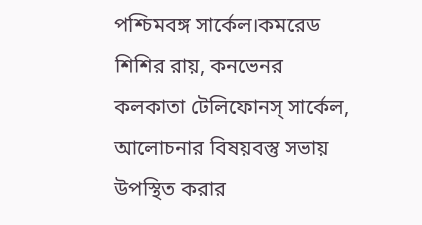পশ্চিমবঙ্গ সার্কেল।কমরেড শিশির রায়, কনভেনর কলকাতা টেলিফোনস্ সার্কেল, আলোচনার বিষয়বস্তু সভায় উপস্থিত করার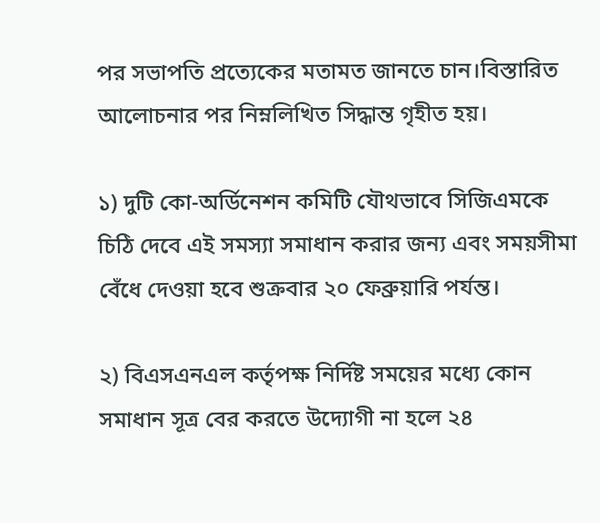পর সভাপতি প্রত্যেকের মতামত জানতে চান।বিস্তারিত আলোচনার পর নিম্নলিখিত সিদ্ধান্ত গৃহীত হয়।

১) দুটি কো-অর্ডিনেশন কমিটি যৌথভাবে সিজিএমকে চিঠি দেবে এই সমস‍্যা সমাধান করার জন্য এবং সময়সীমা বেঁধে দেওয়া হবে শুক্রবার ২০ ফেব্রুয়ারি পর্যন্ত।

২) বিএসএনএল কর্তৃপক্ষ নির্দিষ্ট সময়ের মধ্যে কোন সমাধান সূত্র বের করতে উদ্যোগী না হলে ২৪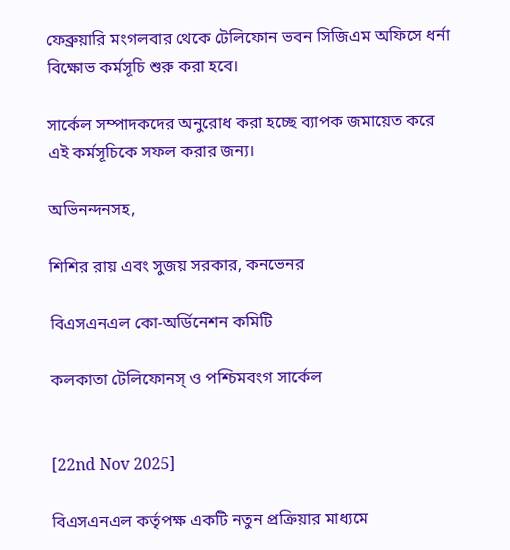ফেব্রুয়ারি মংগলবার থেকে টেলিফোন ভবন সিজিএম অফিসে ধর্না বিক্ষোভ কর্মসূচি শুরু করা হবে।

সার্কেল সম্পাদকদের অনুরোধ করা হচ্ছে ব‍্যাপক জমায়েত করে এই কর্মসূচিকে সফল করার জন্য।

অভিনন্দনসহ,

শিশির রায় এবং সুজয় সরকার, কনভেনর

বিএসএনএল কো-অর্ডিনেশন কমিটি

কলকাতা টেলিফোনস্ ও পশ্চিমবংগ সার্কেল


[22nd Nov 2025]

বিএসএনএল কর্তৃপক্ষ একটি নতুন প্রক্রিয়ার মাধ্যমে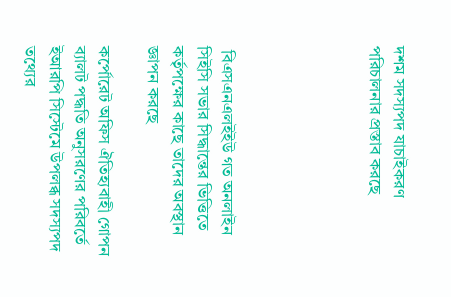দশম সদস্যপদ যাচাইকরণ পরিচালনার প্রস্তাব করছে





 বিএসএনএলইইউ গত অনলাইন সিইসি সভার সিদ্ধান্তের ভিত্তিতে কর্তৃপক্ষের কাছে তাদের অবস্থান জ্ঞাপন করছে

কর্পোরেট অফিস ঐতিহ্যবাহী গোপন ব্যালট পদ্ধতি অনুসরণের পরিবর্তে ইআরপি সিস্টেমে উপলব্ধ সদস্যপদ তথ্যের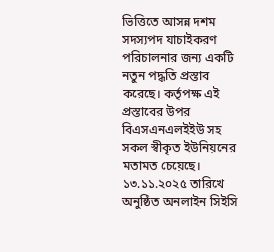ভিত্তিতে আসন্ন দশম সদস্যপদ যাচাইকরণ পরিচালনার জন্য একটি নতুন পদ্ধতি প্রস্তাব করেছে। কর্তৃপক্ষ এই প্রস্তাবের উপর বিএসএনএলইইউ সহ সকল স্বীকৃত ইউনিয়নের মতামত চেয়েছে। ১৩.১১.২০২৫ তারিখে অনুষ্ঠিত অনলাইন সিইসি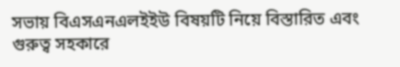সভায় বিএসএনএলইইউ বিষয়টি নিয়ে বিস্তারিত এবং গুরুত্ব সহকারে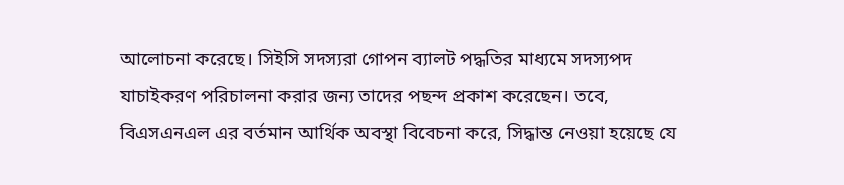আলোচনা করেছে। সিইসি সদস্যরা গোপন ব্যালট পদ্ধতির মাধ্যমে সদস্যপদ যাচাইকরণ পরিচালনা করার জন্য তাদের পছন্দ প্রকাশ করেছেন। তবে, বিএসএনএল এর বর্তমান আর্থিক অবস্থা বিবেচনা করে, সিদ্ধান্ত নেওয়া হয়েছে যে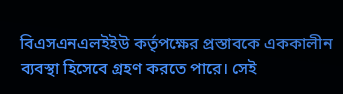বিএসএনএলইইউ কর্তৃপক্ষের প্রস্তাবকে এককালীন ব্যবস্থা হিসেবে গ্রহণ করতে পারে। সেই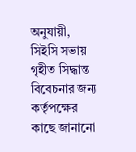অনুযায়ী, সিইসি সভায় গৃহীত সিদ্ধান্ত বিবেচনার জন্য কর্তৃপক্ষের কাছে জানানো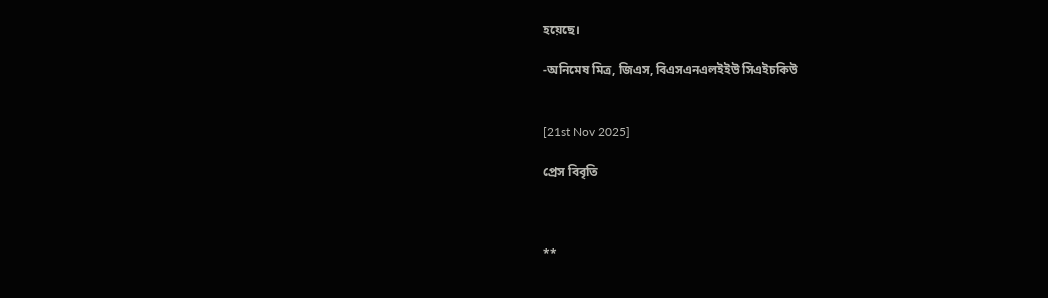হয়েছে।

-অনিমেষ মিত্র, জিএস, বিএসএনএলইইউ সিএইচকিউ


[21st Nov 2025]

প্রেস বিবৃতি



**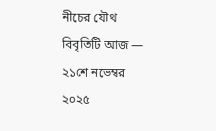নীচের যৌথ বিবৃতিটি আজ — ২১শে নভেম্বর ২০২৫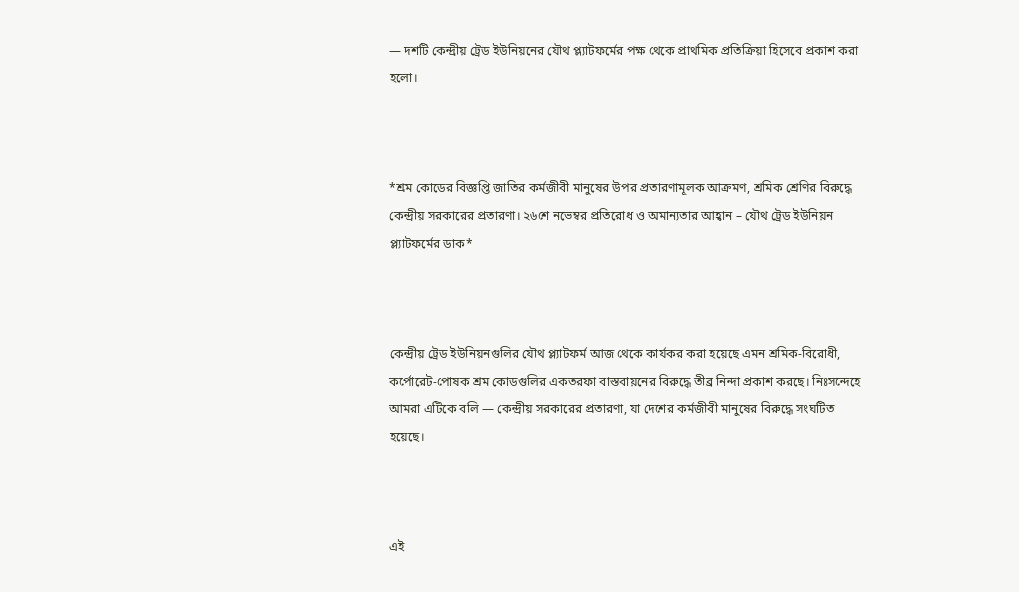— দশটি কেন্দ্রীয় ট্রেড ইউনিয়নের যৌথ প্ল্যাটফর্মের পক্ষ থেকে প্রাথমিক প্রতিক্রিয়া হিসেবে প্রকাশ করা হলো।



*শ্রম কোডের বিজ্ঞপ্তি জাতির কর্মজীবী মানুষের উপর প্রতারণামূলক আক্রমণ, শ্রমিক শ্রেণির বিরুদ্ধে কেন্দ্রীয় সরকারের প্রতারণা। ২৬শে নভেম্বর প্রতিরোধ ও অমান্যতার আহ্বান – যৌথ ট্রেড ইউনিয়ন প্ল্যাটফর্মের ডাক*



কেন্দ্রীয় ট্রেড ইউনিয়নগুলির যৌথ প্ল্যাটফর্ম আজ থেকে কার্যকর করা হয়েছে এমন শ্রমিক-বিরোধী, কর্পোরেট-পোষক শ্রম কোডগুলির একতরফা বাস্তবায়নের বিরুদ্ধে তীব্র নিন্দা প্রকাশ করছে। নিঃসন্দেহে আমরা এটিকে বলি — কেন্দ্রীয় সরকারের প্রতারণা, যা দেশের কর্মজীবী মানুষের বিরুদ্ধে সংঘটিত হয়েছে।



এই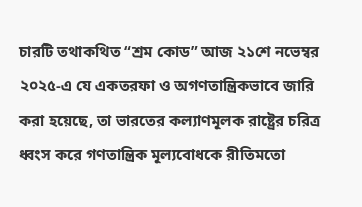চারটি তথাকথিত “শ্রম কোড” আজ ২১শে নভেম্বর ২০২৫-এ যে একতরফা ও অগণতান্ত্রিকভাবে জারি করা হয়েছে, তা ভারতের কল্যাণমূলক রাষ্ট্রের চরিত্র ধ্বংস করে গণতান্ত্রিক মূল্যবোধকে রীতিমতো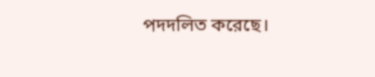পদদলিত করেছে।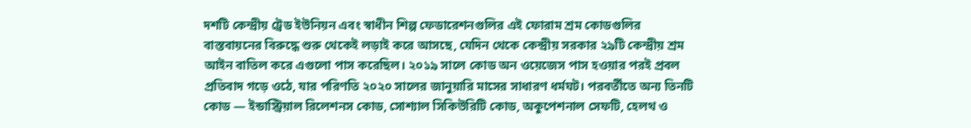দশটি কেন্দ্রীয় ট্রেড ইউনিয়ন এবং স্বাধীন শিল্প ফেডারেশনগুলির এই ফোরাম শ্রম কোডগুলির বাস্তবায়নের বিরুদ্ধে শুরু থেকেই লড়াই করে আসছে, যেদিন থেকে কেন্দ্রীয় সরকার ২৯টি কেন্দ্রীয় শ্রম আইন বাতিল করে এগুলো পাস করেছিল। ২০১৯ সালে কোড অন ওয়েজেস পাস হওয়ার পরই প্রবল প্রতিবাদ গড়ে ওঠে, যার পরিণতি ২০২০ সালের জানুয়ারি মাসের সাধারণ ধর্মঘট। পরবর্তীতে অন্য তিনটি কোড — ইন্ডাস্ট্রিয়াল রিলেশনস কোড, সোশ্যাল সিকিউরিটি কোড, অকুপেশনাল সেফটি, হেলথ ও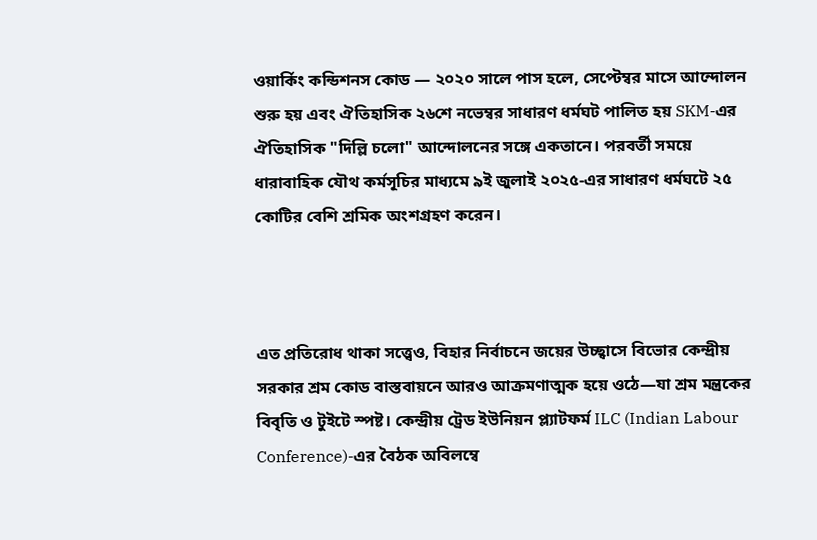ওয়ার্কিং কন্ডিশনস কোড — ২০২০ সালে পাস হলে, সেপ্টেম্বর মাসে আন্দোলন শুরু হয় এবং ঐতিহাসিক ২৬শে নভেম্বর সাধারণ ধর্মঘট পালিত হয় SKM-এর ঐতিহাসিক "দিল্লি চলো" আন্দোলনের সঙ্গে একতানে। পরবর্তী সময়ে ধারাবাহিক যৌথ কর্মসূচির মাধ্যমে ৯ই জুলাই ২০২৫-এর সাধারণ ধর্মঘটে ২৫ কোটির বেশি শ্রমিক অংশগ্রহণ করেন।



এত প্রতিরোধ থাকা সত্ত্বেও, বিহার নির্বাচনে জয়ের উচ্ছ্বাসে বিভোর কেন্দ্রীয় সরকার শ্রম কোড বাস্তবায়নে আরও আক্রমণাত্মক হয়ে ওঠে—যা শ্রম মন্ত্রকের বিবৃতি ও টুইটে স্পষ্ট। কেন্দ্রীয় ট্রেড ইউনিয়ন প্ল্যাটফর্ম ILC (Indian Labour Conference)-এর বৈঠক অবিলম্বে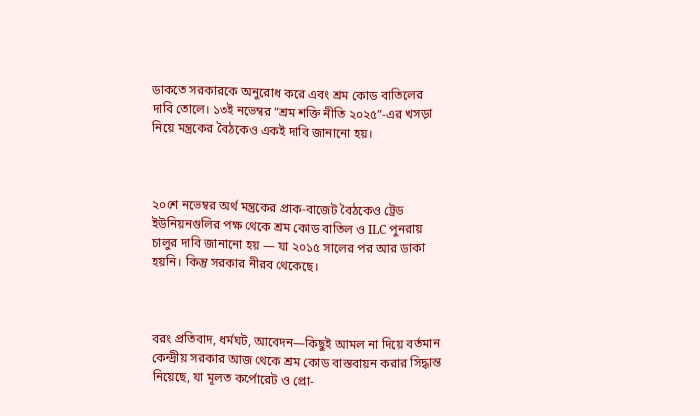ডাকতে সরকারকে অনুরোধ করে এবং শ্রম কোড বাতিলের দাবি তোলে। ১৩ই নভেম্বর “শ্রম শক্তি নীতি ২০২৫”-এর খসড়া নিয়ে মন্ত্রকের বৈঠকেও একই দাবি জানানো হয়।



২০শে নভেম্বর অর্থ মন্ত্রকের প্রাক-বাজেট বৈঠকেও ট্রেড ইউনিয়নগুলির পক্ষ থেকে শ্রম কোড বাতিল ও ILC পুনরায় চালুর দাবি জানানো হয় — যা ২০১৫ সালের পর আর ডাকা হয়নি। কিন্তু সরকার নীরব থেকেছে।



বরং প্রতিবাদ, ধর্মঘট, আবেদন—কিছুই আমল না দিয়ে বর্তমান কেন্দ্রীয় সরকার আজ থেকে শ্রম কোড বাস্তবায়ন করার সিদ্ধান্ত নিয়েছে, যা মূলত কর্পোরেট ও প্রো-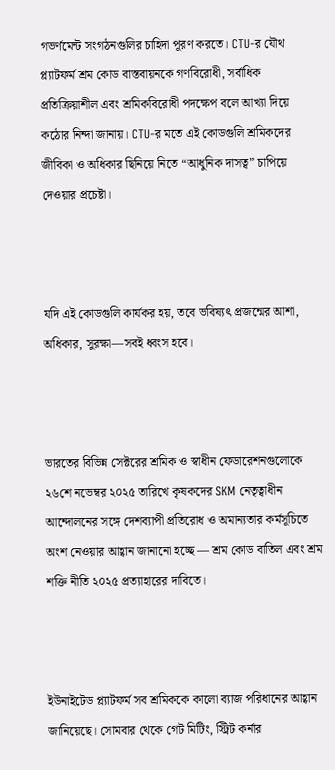গভর্ণমেন্ট সংগঠনগুলির চাহিদা পূরণ করতে। CTU-র যৌথ প্ল্যাটফর্ম শ্রম কোড বাস্তবায়নকে গণবিরোধী, সর্বাধিক প্রতিক্রিয়াশীল এবং শ্রমিকবিরোধী পদক্ষেপ বলে আখ্যা দিয়ে কঠোর নিন্দা জানায়। CTU-র মতে এই কোডগুলি শ্রমিকদের জীবিকা ও অধিকার ছিনিয়ে নিতে “আধুনিক দাসত্ব” চাপিয়ে দেওয়ার প্রচেষ্টা।



যদি এই কোডগুলি কার্যকর হয়, তবে ভবিষ্যৎ প্রজন্মের আশা, অধিকার, সুরক্ষা—সবই ধ্বংস হবে।



ভারতের বিভিন্ন সেক্টরের শ্রমিক ও স্বাধীন ফেডারেশনগুলোকে ২৬শে নভেম্বর ২০২৫ তারিখে কৃষকদের SKM নেতৃত্বাধীন আন্দোলনের সঙ্গে দেশব্যাপী প্রতিরোধ ও অমান্যতার কর্মসূচিতে অংশ নেওয়ার আহ্বান জানানো হচ্ছে — শ্রম কোড বাতিল এবং শ্রম শক্তি নীতি ২০২৫ প্রত্যাহারের দাবিতে।



ইউনাইটেড প্ল্যাটফর্ম সব শ্রমিককে কালো ব্যাজ পরিধানের আহ্বান জানিয়েছে। সোমবার থেকে গেট মিটিং, স্ট্রিট কর্নার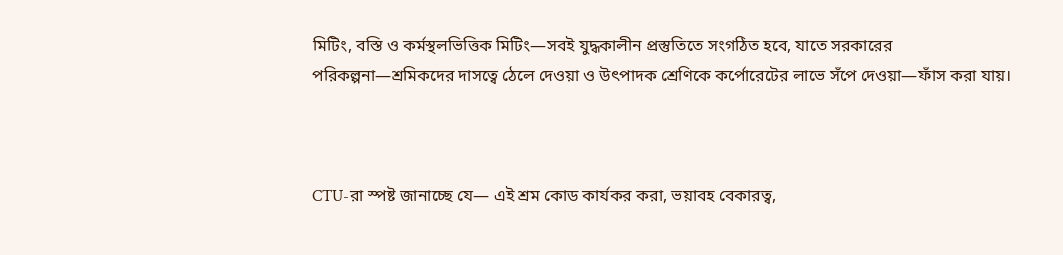মিটিং, বস্তি ও কর্মস্থলভিত্তিক মিটিং—সবই যুদ্ধকালীন প্রস্তুতিতে সংগঠিত হবে, যাতে সরকারের পরিকল্পনা—শ্রমিকদের দাসত্বে ঠেলে দেওয়া ও উৎপাদক শ্রেণিকে কর্পোরেটের লাভে সঁপে দেওয়া—ফাঁস করা যায়।



CTU-রা স্পষ্ট জানাচ্ছে যে— এই শ্রম কোড কার্যকর করা, ভয়াবহ বেকারত্ব,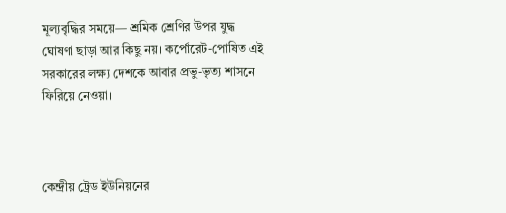মূল্যবৃদ্ধির সময়ে— শ্রমিক শ্রেণির উপর যুদ্ধ ঘোষণা ছাড়া আর কিছু নয়। কর্পোরেট-পোষিত এই সরকারের লক্ষ্য দেশকে আবার প্রভু-ভৃত্য শাসনে ফিরিয়ে নেওয়া।



কেন্দ্রীয় ট্রেড ইউনিয়নের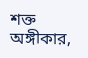শক্ত অঙ্গীকার,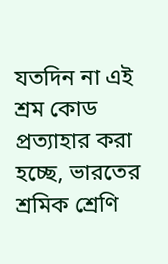যতদিন না এই শ্রম কোড প্রত্যাহার করা হচ্ছে, ভারতের শ্রমিক শ্রেণি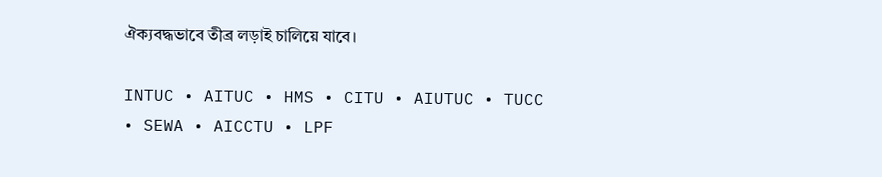ঐক্যবদ্ধভাবে তীব্র লড়াই চালিয়ে যাবে।

INTUC • AITUC • HMS • CITU • AIUTUC • TUCC • SEWA • AICCTU • LPF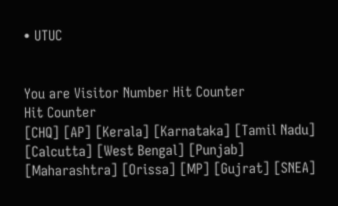• UTUC


You are Visitor Number Hit Counter
Hit Counter
[CHQ] [AP] [Kerala] [Karnataka] [Tamil Nadu] [Calcutta] [West Bengal] [Punjab] [Maharashtra] [Orissa] [MP] [Gujrat] [SNEA]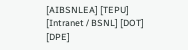[AIBSNLEA] [TEPU]
[Intranet / BSNL] [DOT] [DPE]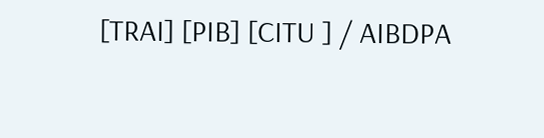[TRAI] [PIB] [CITU ] / AIBDPA